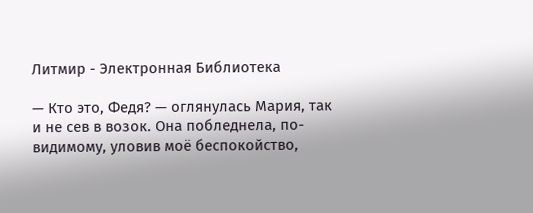Литмир - Электронная Библиотека

— Кто это, Федя? — оглянулась Мария, так и не сев в возок. Она побледнела, по-видимому, уловив моё беспокойство,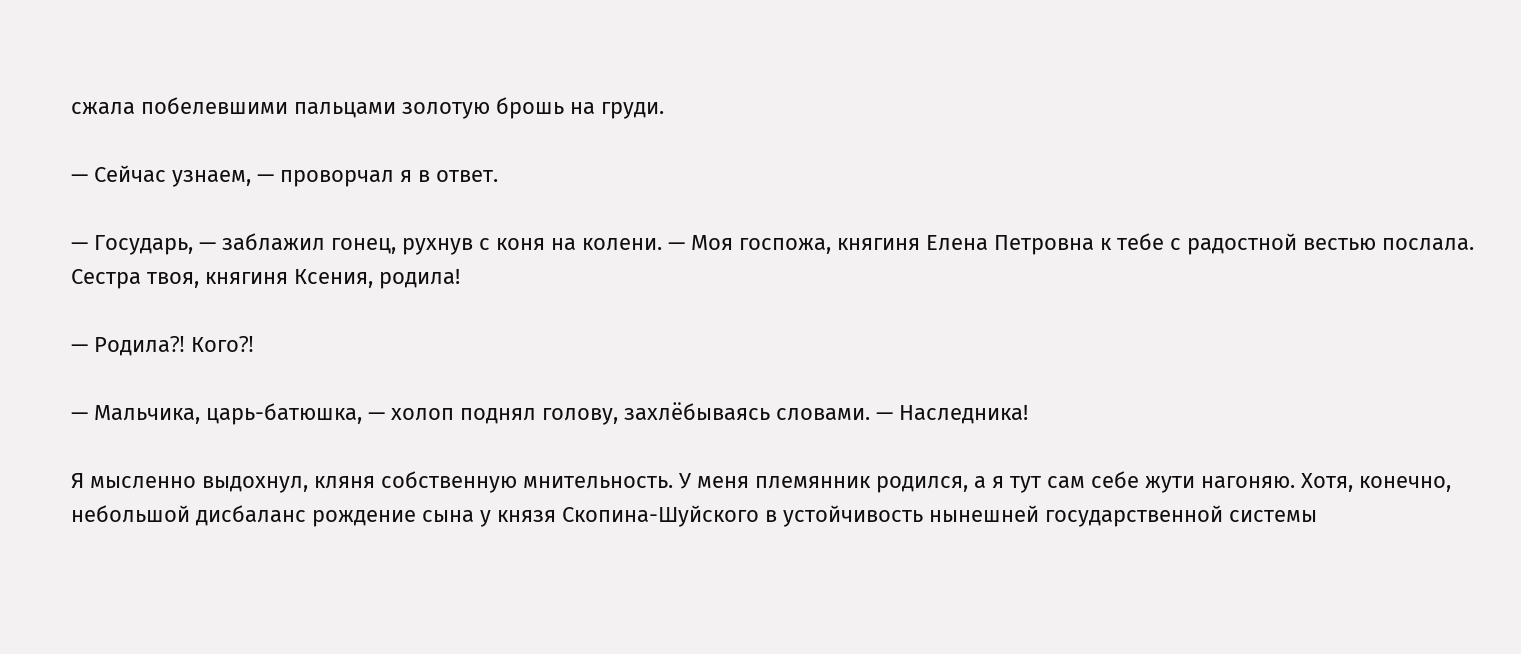сжала побелевшими пальцами золотую брошь на груди.

— Сейчас узнаем, — проворчал я в ответ.

— Государь, — заблажил гонец, рухнув с коня на колени. — Моя госпожа, княгиня Елена Петровна к тебе с радостной вестью послала. Сестра твоя, княгиня Ксения, родила!

— Родила⁈ Кого⁈

— Мальчика, царь-батюшка, — холоп поднял голову, захлёбываясь словами. — Наследника!

Я мысленно выдохнул, кляня собственную мнительность. У меня племянник родился, а я тут сам себе жути нагоняю. Хотя, конечно, небольшой дисбаланс рождение сына у князя Скопина-Шуйского в устойчивость нынешней государственной системы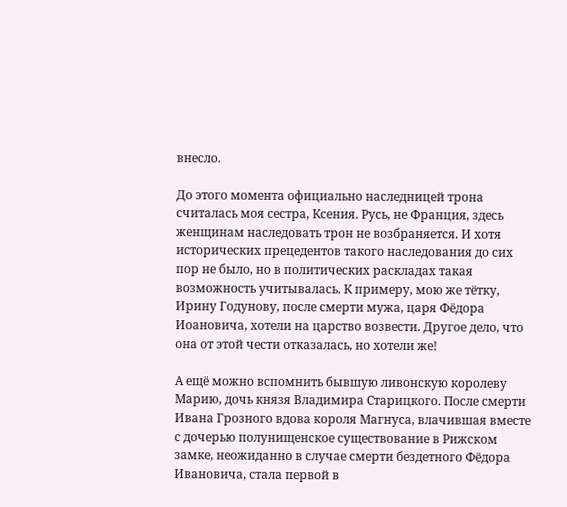внесло.

До этого момента официально наследницей трона считалась моя сестра, Ксения. Русь, не Франция, здесь женщинам наследовать трон не возбраняется. И хотя исторических прецедентов такого наследования до сих пор не было, но в политических раскладах такая возможность учитывалась. К примеру, мою же тётку, Ирину Годунову, после смерти мужа, царя Фёдора Иоановича, хотели на царство возвести. Другое дело, что она от этой чести отказалась, но хотели же!

А ещё можно вспомнить бывшую ливонскую королеву Марию, дочь князя Владимира Старицкого. После смерти Ивана Грозного вдова короля Магнуса, влачившая вместе с дочерью полунищенское существование в Рижском замке, неожиданно в случае смерти бездетного Фёдора Ивановича, стала первой в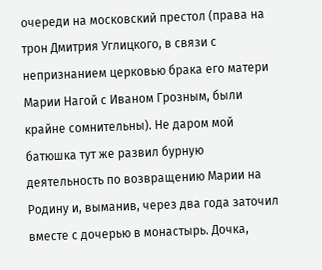очереди на московский престол (права на трон Дмитрия Углицкого, в связи с непризнанием церковью брака его матери Марии Нагой с Иваном Грозным, были крайне сомнительны). Не даром мой батюшка тут же развил бурную деятельность по возвращению Марии на Родину и, выманив, через два года заточил вместе с дочерью в монастырь. Дочка,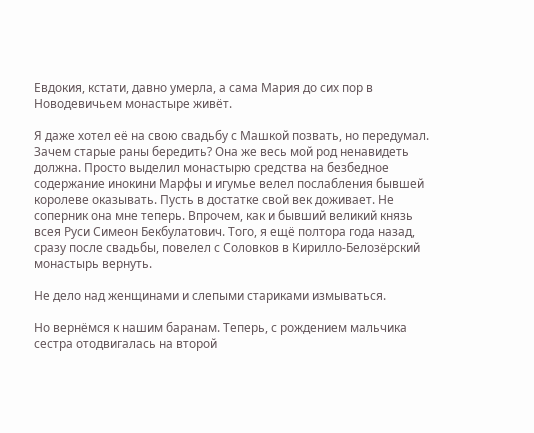Евдокия, кстати, давно умерла, а сама Мария до сих пор в Новодевичьем монастыре живёт.

Я даже хотел её на свою свадьбу с Машкой позвать, но передумал. Зачем старые раны бередить? Она же весь мой род ненавидеть должна. Просто выделил монастырю средства на безбедное содержание инокини Марфы и игумье велел послабления бывшей королеве оказывать. Пусть в достатке свой век доживает. Не соперник она мне теперь. Впрочем, как и бывший великий князь всея Руси Симеон Бекбулатович. Того, я ещё полтора года назад, сразу после свадьбы, повелел с Соловков в Кирилло-Белозёрский монастырь вернуть.

Не дело над женщинами и слепыми стариками измываться.

Но вернёмся к нашим баранам. Теперь, с рождением мальчика сестра отодвигалась на второй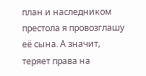план и наследником престола я провозглашу её сына. А значит, теряет права на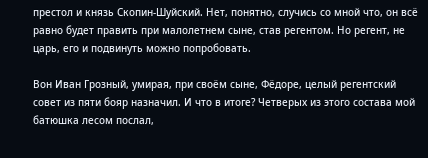престол и князь Скопин-Шуйский. Нет, понятно, случись со мной что, он всё равно будет править при малолетнем сыне, став регентом. Но регент, не царь, его и подвинуть можно попробовать.

Вон Иван Грозный, умирая, при своём сыне, Фёдоре, целый регентский совет из пяти бояр назначил. И что в итоге? Четверых из этого состава мой батюшка лесом послал,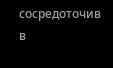сосредоточив в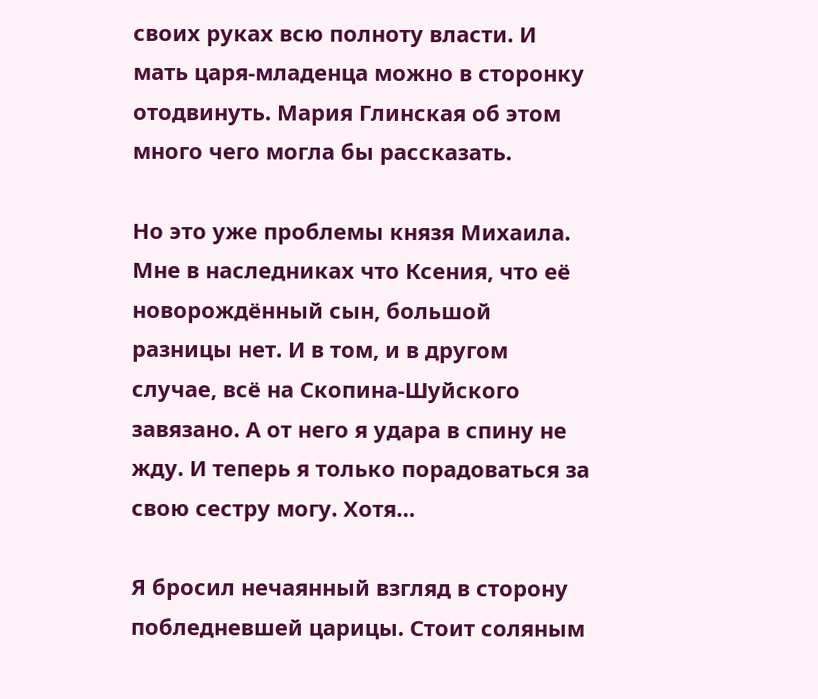своих руках всю полноту власти. И мать царя-младенца можно в сторонку отодвинуть. Мария Глинская об этом много чего могла бы рассказать.

Но это уже проблемы князя Михаила. Мне в наследниках что Ксения, что её новорождённый сын, большой разницы нет. И в том, и в другом случае, всё на Скопина-Шуйского завязано. А от него я удара в спину не жду. И теперь я только порадоваться за свою сестру могу. Хотя…

Я бросил нечаянный взгляд в сторону побледневшей царицы. Стоит соляным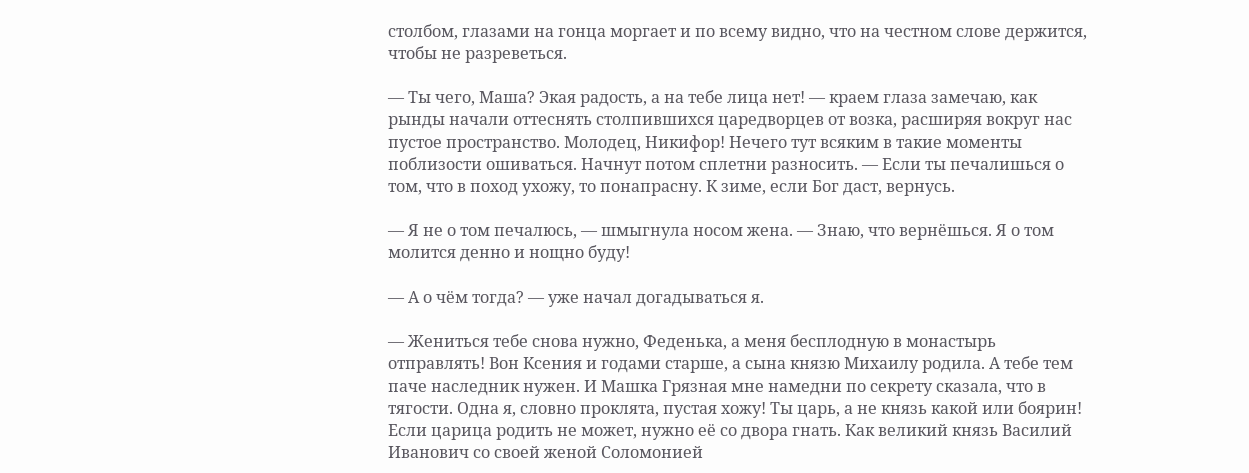столбом, глазами на гонца моргает и по всему видно, что на честном слове держится, чтобы не разреветься.

— Ты чего, Маша? Экая радость, а на тебе лица нет! — краем глаза замечаю, как рынды начали оттеснять столпившихся царедворцев от возка, расширяя вокруг нас пустое пространство. Молодец, Никифор! Нечего тут всяким в такие моменты поблизости ошиваться. Начнут потом сплетни разносить. — Если ты печалишься о том, что в поход ухожу, то понапрасну. К зиме, если Бог даст, вернусь.

— Я не о том печалюсь, — шмыгнула носом жена. — Знаю, что вернёшься. Я о том молится денно и нощно буду!

— А о чём тогда? — уже начал догадываться я.

— Жениться тебе снова нужно, Феденька, а меня бесплодную в монастырь отправлять! Вон Ксения и годами старше, а сына князю Михаилу родила. А тебе тем паче наследник нужен. И Машка Грязная мне намедни по секрету сказала, что в тягости. Одна я, словно проклята, пустая хожу! Ты царь, а не князь какой или боярин! Если царица родить не может, нужно её со двора гнать. Как великий князь Василий Иванович со своей женой Соломонией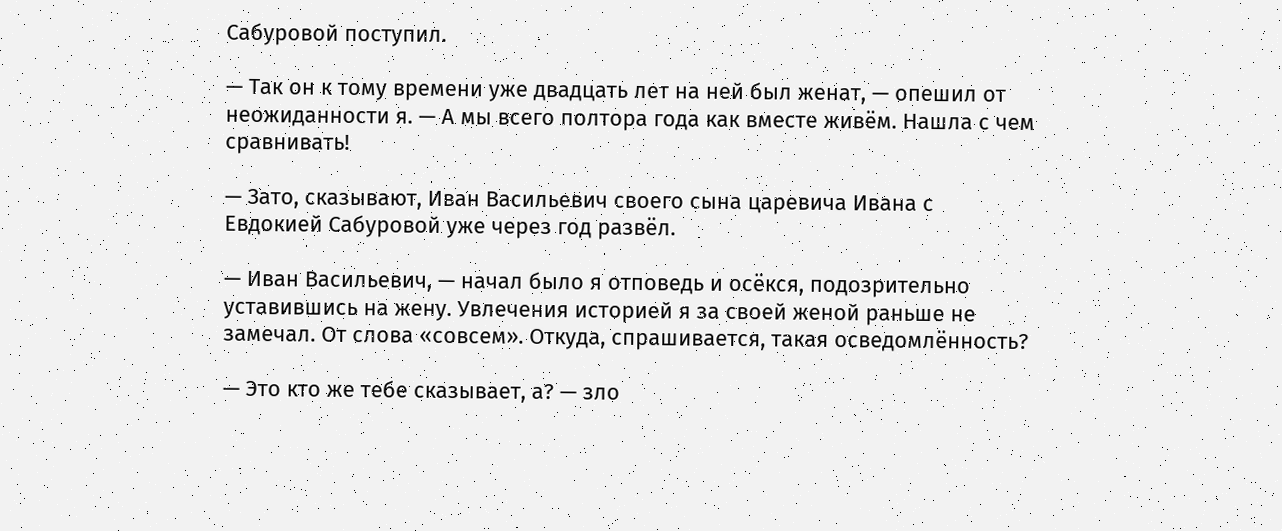Сабуровой поступил.

— Так он к тому времени уже двадцать лет на ней был женат, — опешил от неожиданности я. — А мы всего полтора года как вместе живём. Нашла с чем сравнивать!

— Зато, сказывают, Иван Васильевич своего сына царевича Ивана с Евдокией Сабуровой уже через год развёл.

— Иван Васильевич, — начал было я отповедь и осёкся, подозрительно уставившись на жену. Увлечения историей я за своей женой раньше не замечал. От слова «совсем». Откуда, спрашивается, такая осведомлённость?

— Это кто же тебе сказывает, а? — зло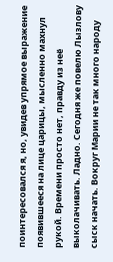поинтересовался я, но, увидев упрямое выражение появившееся на лице царицы, мысленно махнул рукой. Времени просто нет, правду из неё выколачивать. Ладно. Сегодня же повелю Лызлову сыск начать. Вокруг Марии не так много народу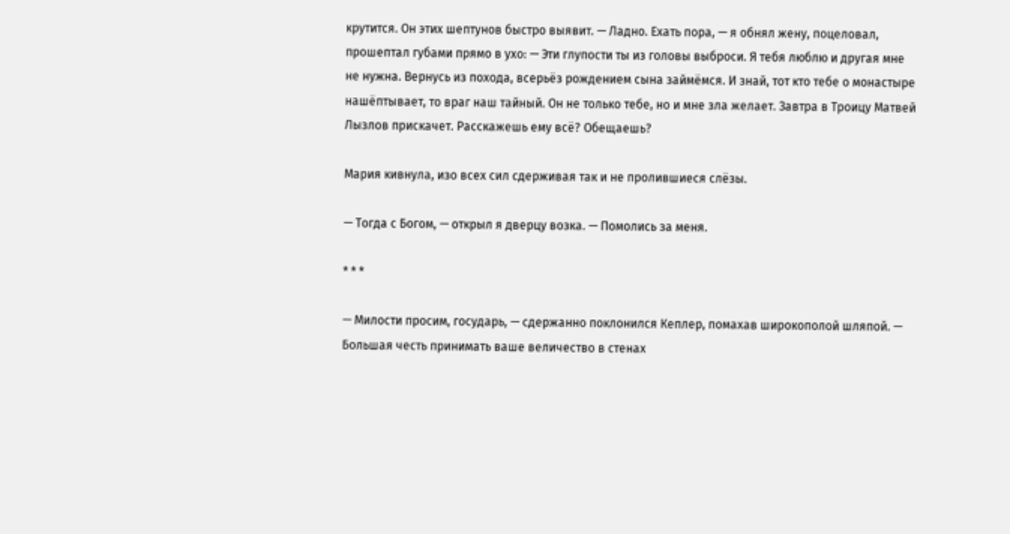крутится. Он этих шептунов быстро выявит. — Ладно. Ехать пора, — я обнял жену, поцеловал, прошептал губами прямо в ухо: — Эти глупости ты из головы выброси. Я тебя люблю и другая мне не нужна. Вернусь из похода, всерьёз рождением сына займёмся. И знай, тот кто тебе о монастыре нашёптывает, то враг наш тайный. Он не только тебе, но и мне зла желает. Завтра в Троицу Матвей Лызлов прискачет. Расскажешь ему всё? Обещаешь?

Мария кивнула, изо всех сил сдерживая так и не пролившиеся слёзы.

— Тогда с Богом, — открыл я дверцу возка. — Помолись за меня.

* * *

— Милости просим, государь, — сдержанно поклонился Кеплер, помахав широкополой шляпой. — Большая честь принимать ваше величество в стенах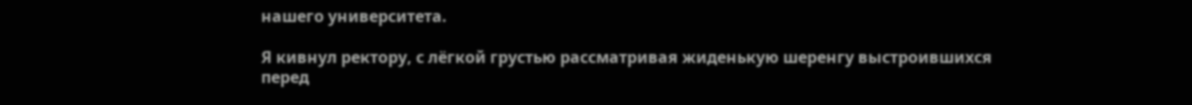нашего университета.

Я кивнул ректору, с лёгкой грустью рассматривая жиденькую шеренгу выстроившихся перед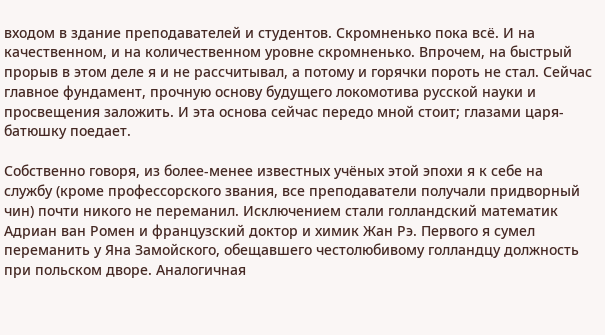входом в здание преподавателей и студентов. Скромненько пока всё. И на качественном, и на количественном уровне скромненько. Впрочем, на быстрый прорыв в этом деле я и не рассчитывал, а потому и горячки пороть не стал. Сейчас главное фундамент, прочную основу будущего локомотива русской науки и просвещения заложить. И эта основа сейчас передо мной стоит; глазами царя-батюшку поедает.

Собственно говоря, из более-менее известных учёных этой эпохи я к себе на службу (кроме профессорского звания, все преподаватели получали придворный чин) почти никого не переманил. Исключением стали голландский математик Адриан ван Ромен и французский доктор и химик Жан Рэ. Первого я сумел переманить у Яна Замойского, обещавшего честолюбивому голландцу должность при польском дворе. Аналогичная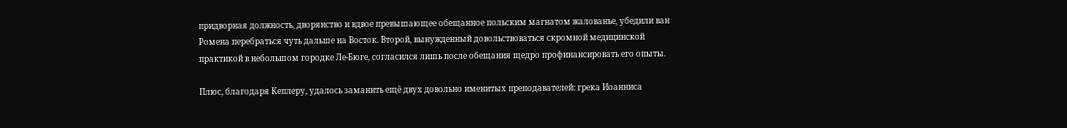придворная должность, дворянство и вдвое превышающее обещанное польским магнатом жалованье, убедили ван Ромена перебраться чуть дальше на Восток. Второй, вынужденный довольствоваться скромной медицинской практикой в небольшом городке Ле-Бюге, согласился лишь после обещания щедро профинансировать его опыты.

Плюс, благодаря Кеплеру, удалось заманить ещё двух довольно именитых преподавателей: грека Иоанниса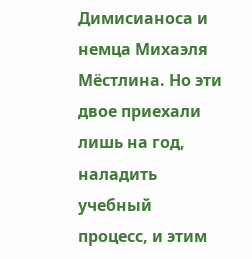Димисианоса и немца Михаэля Мёстлина. Но эти двое приехали лишь на год, наладить учебный процесс, и этим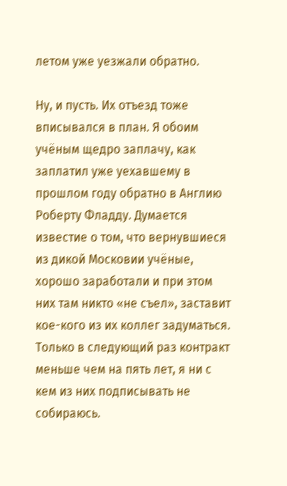летом уже уезжали обратно.

Ну, и пусть. Их отъезд тоже вписывался в план. Я обоим учёным щедро заплачу, как заплатил уже уехавшему в прошлом году обратно в Англию Роберту Фладду. Думается известие о том, что вернувшиеся из дикой Московии учёные, хорошо заработали и при этом них там никто «не съел», заставит кое-кого из их коллег задуматься. Только в следующий раз контракт меньше чем на пять лет, я ни с кем из них подписывать не собираюсь.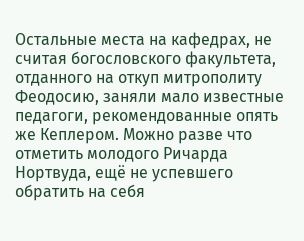Остальные места на кафедрах, не считая богословского факультета, отданного на откуп митрополиту Феодосию, заняли мало известные педагоги, рекомендованные опять же Кеплером. Можно разве что отметить молодого Ричарда Нортвуда, ещё не успевшего обратить на себя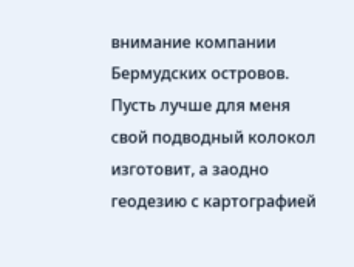внимание компании Бермудских островов. Пусть лучше для меня свой подводный колокол изготовит, а заодно геодезию с картографией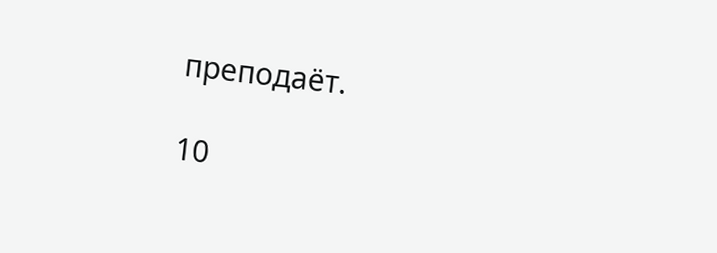преподаёт.

10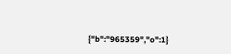{"b":"965359","o":1}